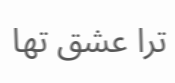ترا عشق تھا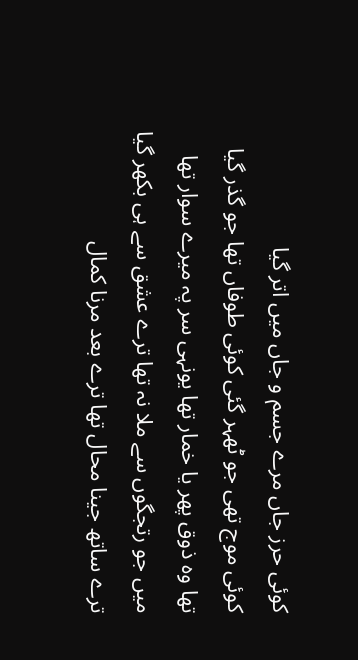کوئی حرز جاں مرے جسم و جاں میں اتر گیا
کوئی موج تھی جو ٹھہر گئی کوئی طوفاں تھا جو گذر گیا
تھا وہ ذوق پھر یا خمار تھا یونہی سر پہ میرے سوار تھا
میں جو رتجگوں سے ملا نہ تھا ترے عشق سے ہی بکھر گیا
ترے ساتھ جینا محال تھا ترے بعد مرنا کمال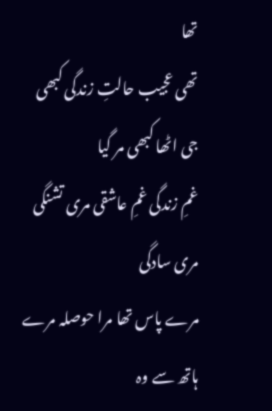تھا
تھی عجیب حالتِ زندگی کبھی جی اٹھا کبھی مر گیا
غمِ زندگی غمِ عاشقی مری تشنگی مری سادگی
مرے پاس تھا مرا حوصلہ مرے ہاتھ سے وہ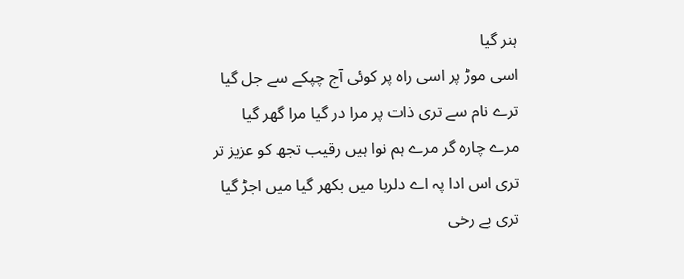ہنر گیا
اسی موڑ پر اسی راہ پر کوئی آج چپکے سے جل گیا
ترے نام سے تری ذات پر مرا در گیا مرا گھر گیا
مرے چارہ گر مرے ہم نوا ہیں رقیب تجھ کو عزیز تر
تری اس ادا پہ اے دلربا میں بکھر گیا میں اجڑ گیا
تری بے رخی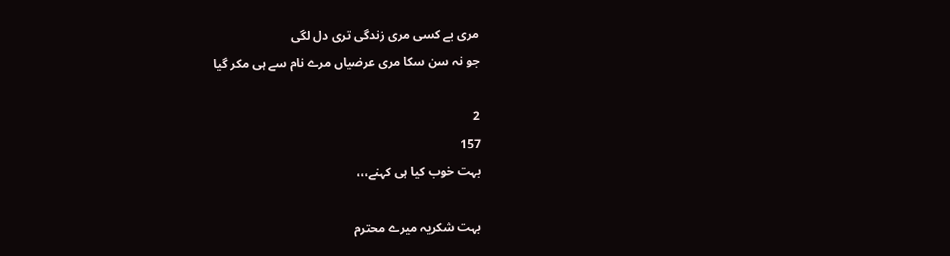مری بے کسی مری زندگی تری دل لگی
جو نہ سن سکا مری عرضیاں مرے نام سے ہی مکر گیا

2
157
بہت خوب کیا ہی کہنے،،،

بہت شکریہ میرے محترم